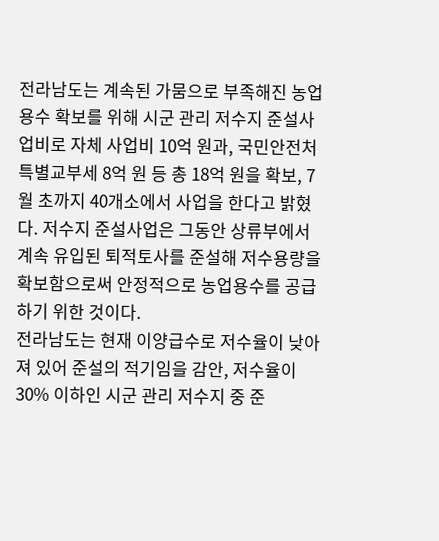전라남도는 계속된 가뭄으로 부족해진 농업용수 확보를 위해 시군 관리 저수지 준설사업비로 자체 사업비 10억 원과, 국민안전처 특별교부세 8억 원 등 총 18억 원을 확보, 7월 초까지 40개소에서 사업을 한다고 밝혔다. 저수지 준설사업은 그동안 상류부에서 계속 유입된 퇴적토사를 준설해 저수용량을 확보함으로써 안정적으로 농업용수를 공급하기 위한 것이다.
전라남도는 현재 이양급수로 저수율이 낮아져 있어 준설의 적기임을 감안, 저수율이 30% 이하인 시군 관리 저수지 중 준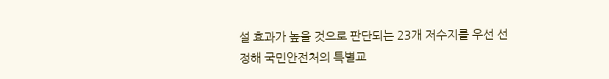설 효과가 높을 것으로 판단되는 23개 저수지를 우선 선정해 국민안전처의 특별교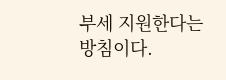부세 지원한다는 방침이다.